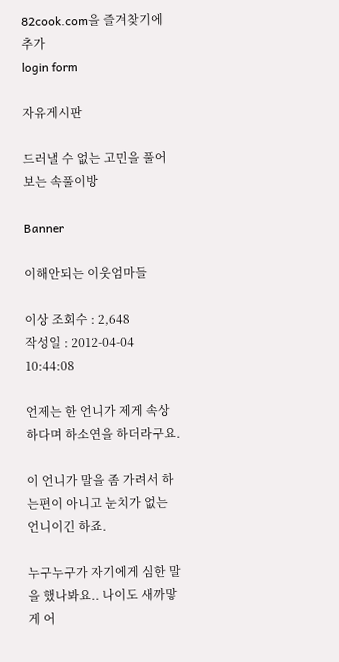82cook.com을 즐겨찾기에 추가
login form

자유게시판

드러낼 수 없는 고민을 풀어보는 속풀이방

Banner

이해안되는 이웃엄마들

이상 조회수 : 2,648
작성일 : 2012-04-04 10:44:08

언제는 한 언니가 제게 속상하다며 하소연을 하더라구요.

이 언니가 말을 좀 가려서 하는편이 아니고 눈치가 없는 언니이긴 하죠.

누구누구가 자기에게 심한 말을 했나봐요.. 나이도 새까맣게 어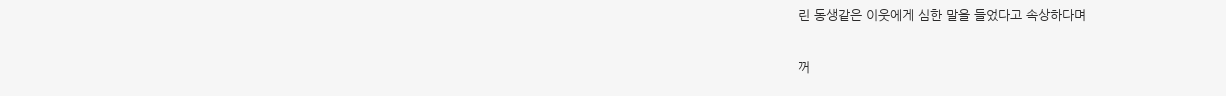린 동생같은 이웃에게 심한 말을 들었다고 속상하다며

꺼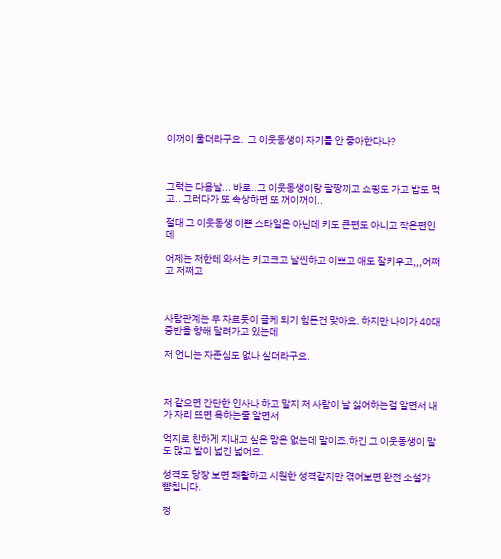이꺼이 울더라구요.  그 이웃동생이 자기를 안 좋아한다나?



그럭는 다음날... 바로..그 이웃동생이랑 팔짱끼고 쇼핑도 가고 밥도 먹고.. 그러다가 또 속상하면 또 꺼이꺼이..

절대 그 이웃동생 이쁜 스타일은 아닌데 키도 큰편도 아니고 작은편인데

어제는 저한테 와서는 키고크고 날씬하고 이쁘고 애도 잘키우고,,,어쩌고 저쩌고



사람관계는 무 자르듯이 글케 되기 힘든건 맞아요. 하지만 나이가 40대 중반을 향해 달려가고 있는데

저 언니는 자존심도 없나 싶더라구요.



저 같으면 간단한 인사나 하고 말지 저 사람이 날 싫어하는걸 알면서 내가 자리 뜨면 욕하는줄 알면서

억지로 친하게 지내고 싶은 맘은 없는데 말이죠.하긴 그 이웃동생이 말도 많고 발이 넓긴 넓어요.

성격도 당장 보면 쾌활하고 시원한 성격같지만 겪어보면 완전 소설가 뺨칩니다.

정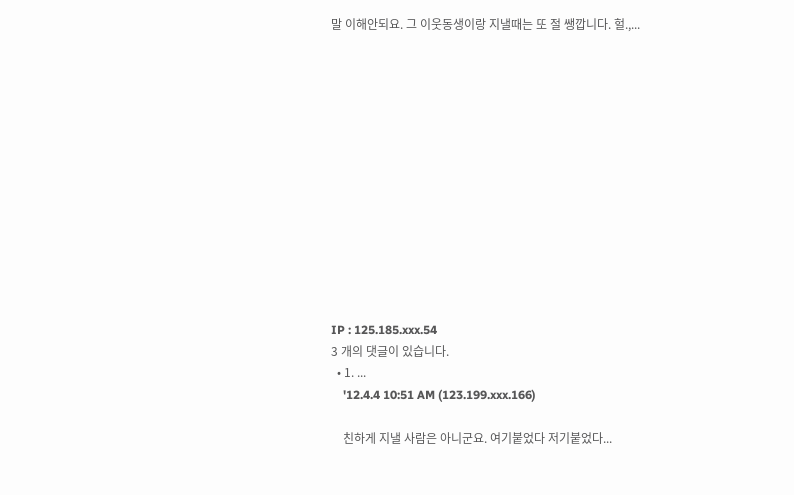말 이해안되요. 그 이웃동생이랑 지낼때는 또 절 쌩깝니다. 헐.,...













IP : 125.185.xxx.54
3 개의 댓글이 있습니다.
  • 1. ...
    '12.4.4 10:51 AM (123.199.xxx.166)

    친하게 지낼 사람은 아니군요. 여기붙었다 저기붙었다...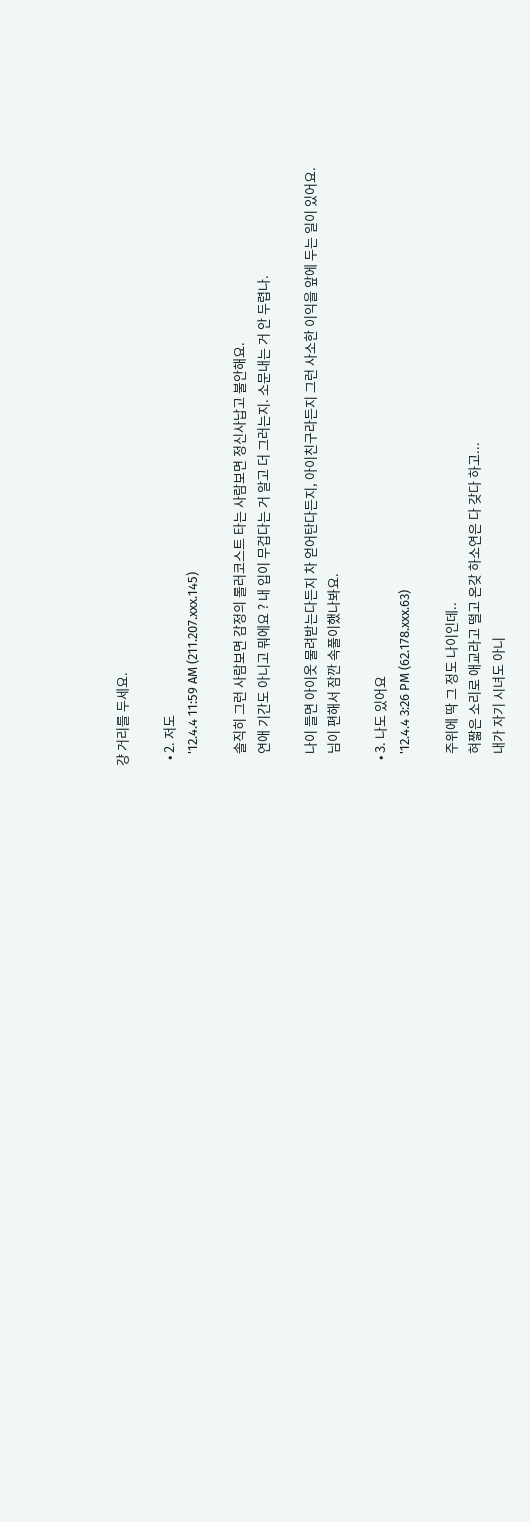걍 거리를 두세요.

  • 2. 저도
    '12.4.4 11:59 AM (211.207.xxx.145)

    솔직히 그런 사람보면 감정의 롤러코스트 타는 사람보면 정신사납고 불안해요.
    연애 기간도 아니고 뭐에요 ? 내 입이 무겁다는 거 알고 더 그러는지. 소문내는 거 안 두렵나.

    나이 들면 아이옷 물려받는다든지 차 얻어탄다든지, 아이친구라든지 그런 사소한 이익을 앞에 두는 일이 있어요.
    님이 편해서 잠깐 속풀이했나봐요.

  • 3. 나도 있어요
    '12.4.4 3:26 PM (62.178.xxx.63)

    주위에 딱 그 정도 나이인데..
    혀짧은 소리로 애교라고 떨고 온갖 하소연은 다 갖다 하고...
    내가 자기 시녀도 아니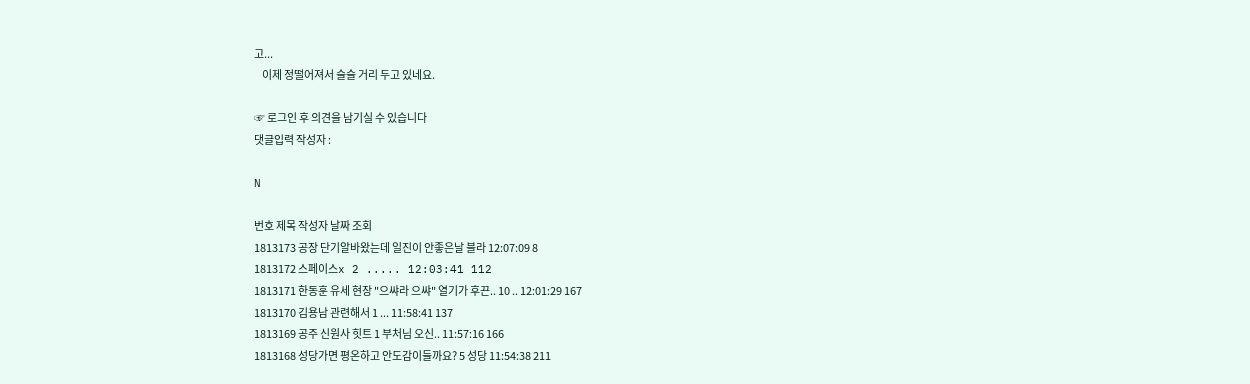고...
    이제 정떨어져서 슬슬 거리 두고 있네요.

☞ 로그인 후 의견을 남기실 수 있습니다
댓글입력 작성자 :

N

번호 제목 작성자 날짜 조회
1813173 공장 단기알바왔는데 일진이 안좋은날 블라 12:07:09 8
1813172 스페이스x 2 ..... 12:03:41 112
1813171 한동훈 유세 현장 "으쌰라 으쌰" 열기가 후끈.. 10 .. 12:01:29 167
1813170 김용남 관련해서 1 ... 11:58:41 137
1813169 공주 신원사 힛트 1 부처님 오신.. 11:57:16 166
1813168 성당가면 평온하고 안도감이들까요? 5 성당 11:54:38 211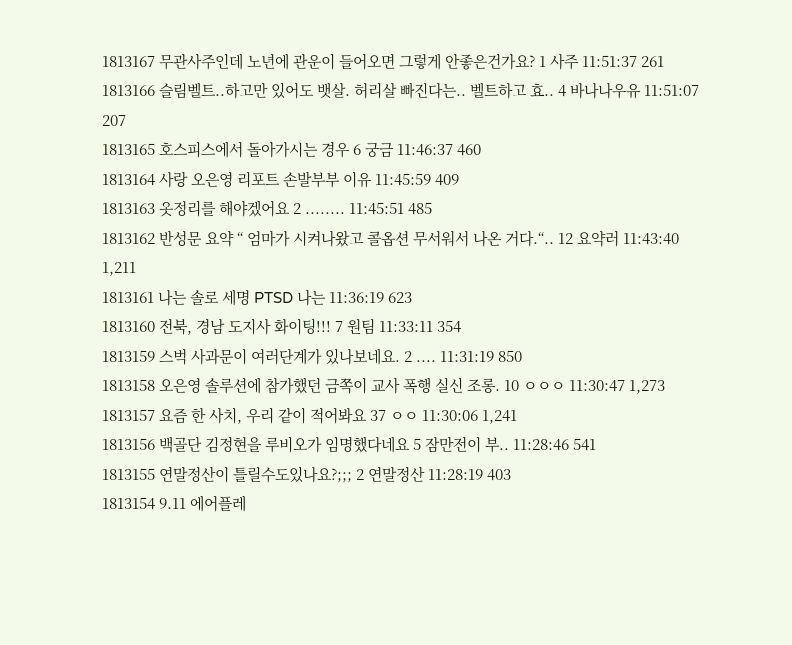1813167 무관사주인데 노년에 관운이 들어오면 그렇게 안좋은건가요? 1 사주 11:51:37 261
1813166 슬림벨트..하고만 있어도 뱃살. 허리살 빠진다는.. 벨트하고 효.. 4 바나나우유 11:51:07 207
1813165 호스피스에서 돌아가시는 경우 6 궁금 11:46:37 460
1813164 사랑 오은영 리포트 손발부부 이유 11:45:59 409
1813163 옷정리를 해야겠어요 2 ........ 11:45:51 485
1813162 반성문 요약 “ 엄마가 시켜나왔고 콜옵션 무서워서 나온 거다.“.. 12 요약러 11:43:40 1,211
1813161 나는 솔로 세명 PTSD 나는 11:36:19 623
1813160 전북, 경남 도지사 화이팅!!! 7 원팀 11:33:11 354
1813159 스벅 사과문이 여러단계가 있나보네요. 2 .... 11:31:19 850
1813158 오은영 솔루션에 참가했던 금쪽이 교사 폭행 실신 조롱. 10 ㅇㅇㅇ 11:30:47 1,273
1813157 요즘 한 사치, 우리 같이 적어봐요 37 ㅇㅇ 11:30:06 1,241
1813156 백골단 김정현을 루비오가 임명했다네요 5 잠만전이 부.. 11:28:46 541
1813155 연말정산이 틀릴수도있나요?;;; 2 연말정산 11:28:19 403
1813154 9.11 에어플레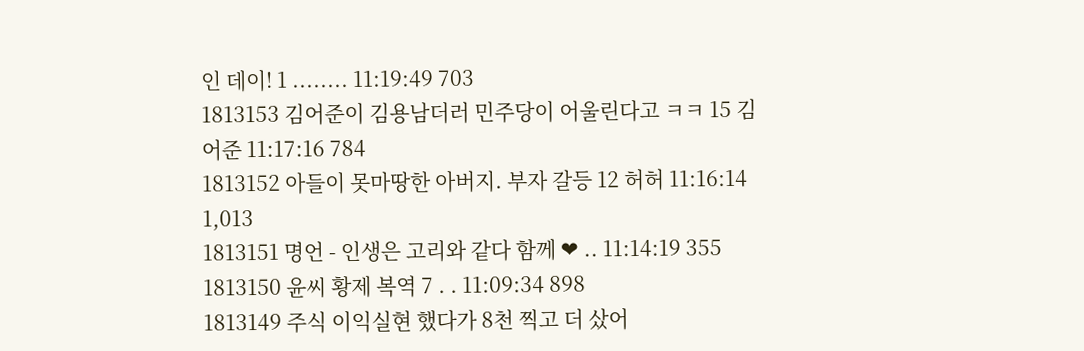인 데이! 1 ........ 11:19:49 703
1813153 김어준이 김용남더러 민주당이 어울린다고 ㅋㅋ 15 김어준 11:17:16 784
1813152 아들이 못마땅한 아버지. 부자 갈등 12 허허 11:16:14 1,013
1813151 명언 - 인생은 고리와 같다 함께 ❤ .. 11:14:19 355
1813150 윤씨 황제 복역 7 . . 11:09:34 898
1813149 주식 이익실현 했다가 8천 찍고 더 샀어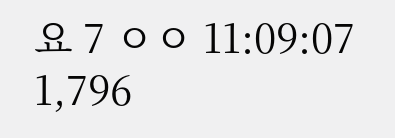요 7 ㅇㅇ 11:09:07 1,796